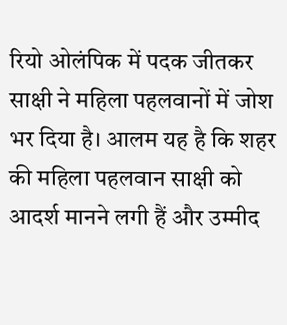रियो ओलंपिक में पदक जीतकर साक्षी ने महिला पहलवानों में जोश भर दिया है। आलम यह है कि शहर की महिला पहलवान साक्षी को आदर्श मानने लगी हैं और उम्मीद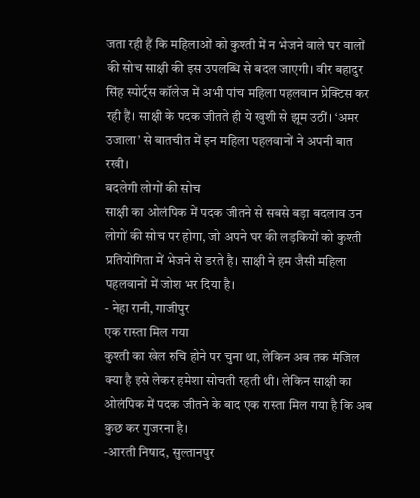जता रही हैं कि महिलाओं को कुश्ती में न भेजने वाले घर वालों की सोच साक्षी की इस उपलब्धि से बदल जाएगी। वीर बहादुर सिंह स्पोर्ट्स कॉलेज में अभी पांच महिला पहलवान प्रेक्टिस कर रही हैं। साक्षी के पदक जीतते ही ये खुशी से झूम उठीं। ‘अमर उजाला’ से बातचीत में इन महिला पहलवानों ने अपनी बात रखी।
बदलेगी लोगों की सोच
साक्षी का ओलंपिक में पदक जीतने से सबसे बड़ा बदलाव उन लोगों की सोच पर होगा, जो अपने घर की लड़कियों को कुश्ती प्रतियोगिता में भेजने से डरते है। साक्षी ने हम जैसी महिला पहलवानों में जोश भर दिया है।
- नेहा रानी, गाजीपुर
एक रास्ता मिल गया
कुश्ती का खेल रुचि होने पर चुना था, लेकिन अब तक मंजिल क्या है इसे लेकर हमेशा सोचती रहती थी। लेकिन साक्षी का ओलंपिक में पदक जीतने के बाद एक रास्ता मिल गया है कि अब कुछ कर गुजरना है।
-आरती निषाद, सुल्तानपुर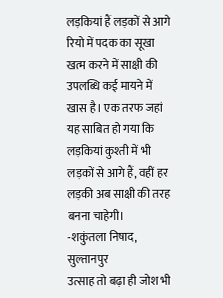लड़कियां हैं लड़कों से आगे
रियो में पदक का सूखा खत्म करने में साक्षी की उपलब्धि कई मायने में खास है। एक तरफ जहां यह साबित हो गया कि लड़कियां कुश्ती में भी लड़कों से आगे हैं, वहीं हर लड़की अब साक्षी की तरह बनना चाहेगी।
-शकुंतला निषाद, सुल्तानपुर
उत्साह तो बढ़ा ही जोश भी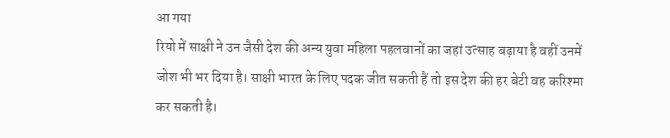आ गया
रियो में साक्षी ने उन जैसी देश की अन्य युवा महिला पहलवानों का जहां उत्साह बढ़ाया है वहीं उनमें जोश भी भर दिया है। साक्षी भारत के लिए पदक जीत सकती हैं तो इस देश की हर बेटी वह करिश्मा कर सकती है।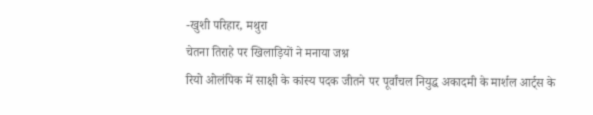-खुशी परिहार, मथुरा
चेतना तिराहे पर खिलाड़ियों ने मनाया जश्न
रियो ओलंपिक में साक्षी के कांस्य पदक जीतने पर पूर्वांचल नियुद्ध अकादमी के मार्शल आर्ट्स के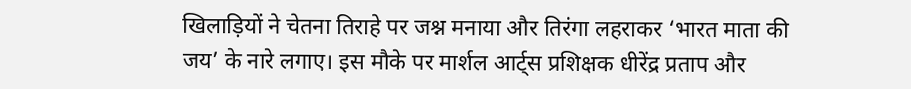खिलाड़ियों ने चेतना तिराहे पर जश्न मनाया और तिरंगा लहराकर ‘भारत माता की जय’ के नारे लगाए। इस मौके पर मार्शल आर्ट्स प्रशिक्षक धीरेंद्र प्रताप और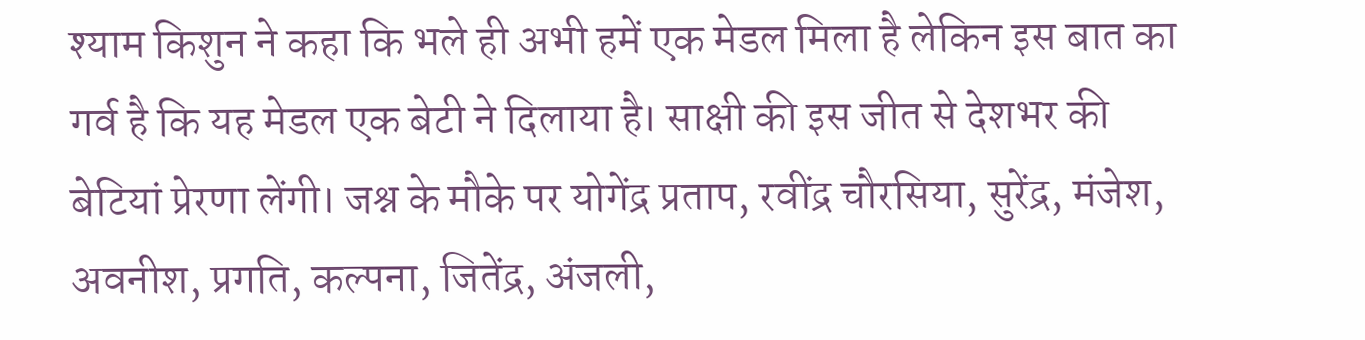श्याम किशुन ने कहा कि भले ही अभी हमें एक मेडल मिला है लेकिन इस बात का गर्व है कि यह मेडल एक बेटी ने दिलाया है। साक्षी की इस जीत से देशभर की बेटियां प्रेरणा लेंगी। जश्न के मौके पर योगेंद्र प्रताप, रवींद्र चौरसिया, सुरेंद्र, मंजेश, अवनीश, प्रगति, कल्पना, जितेंद्र, अंजली,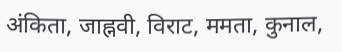अंकिता, जाह्नवी, विराट, ममता, कुनाल,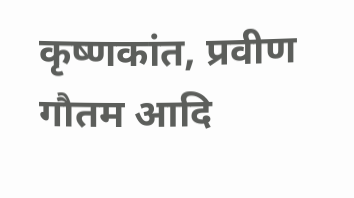कृष्णकांत, प्रवीण गौतम आदि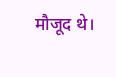मौजूद थे।